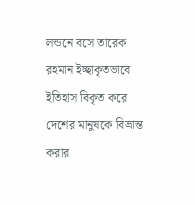লন্ডনে বসে তারেক রহমান ইচ্ছাকৃতভাবে ইতিহাস বিকৃত করে দেশের মানুষকে বিভ্রান্ত করার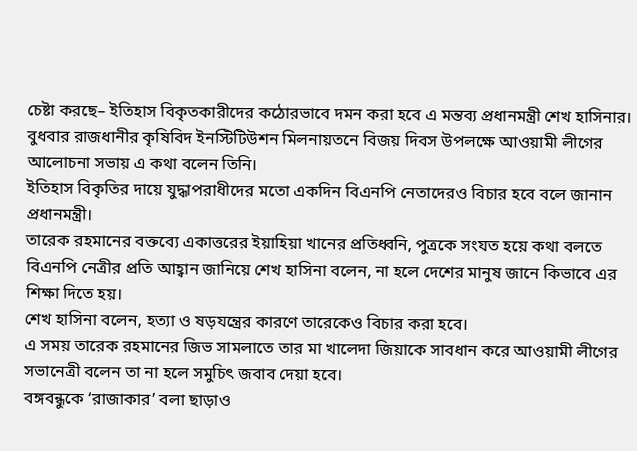চেষ্টা করছে– ইতিহাস বিকৃতকারীদের কঠোরভাবে দমন করা হবে এ মন্তব্য প্রধানমন্ত্রী শেখ হাসিনার।
বুধবার রাজধানীর কৃষিবিদ ইনস্টিটিউশন মিলনায়তনে বিজয় দিবস উপলক্ষে আওয়ামী লীগের আলোচনা সভায় এ কথা বলেন তিনি।
ইতিহাস বিকৃতির দায়ে যুদ্ধাপরাধীদের মতো একদিন বিএনপি নেতাদেরও বিচার হবে বলে জানান প্রধানমন্ত্রী।
তারেক রহমানের বক্তব্যে একাত্তরের ইয়াহিয়া খানের প্রতিধ্বনি, পুত্রকে সংযত হয়ে কথা বলতে বিএনপি নেত্রীর প্রতি আহ্বান জানিয়ে শেখ হাসিনা বলেন, না হলে দেশের মানুষ জানে কিভাবে এর শিক্ষা দিতে হয়।
শেখ হাসিনা বলেন, হত্যা ও ষড়যন্ত্রের কারণে তারেকেও বিচার করা হবে।
এ সময় তারেক রহমানের জিভ সামলাতে তার মা খালেদা জিয়াকে সাবধান করে আওয়ামী লীগের সভানেত্রী বলেন তা না হলে সমুচিৎ জবাব দেয়া হবে।
বঙ্গবন্ধুকে ‘রাজাকার’ বলা ছাড়াও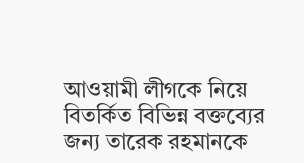আওয়ামী লীগকে নিয়ে বিতর্কিত বিভিন্ন বক্তব্যের জন্য তারেক রহমানকে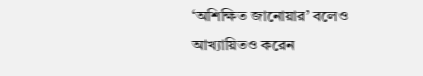‘অশিক্ষিত জানোয়ার’ বলেও আখ্যায়িতও করেন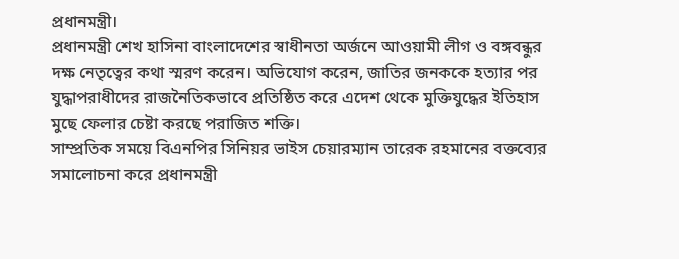প্রধানমন্ত্রী।
প্রধানমন্ত্রী শেখ হাসিনা বাংলাদেশের স্বাধীনতা অর্জনে আওয়ামী লীগ ও বঙ্গবন্ধুর দক্ষ নেতৃত্বের কথা স্মরণ করেন। অভিযোগ করেন, জাতির জনককে হত্যার পর যুদ্ধাপরাধীদের রাজনৈতিকভাবে প্রতিষ্ঠিত করে এদেশ থেকে মুক্তিযুদ্ধের ইতিহাস মুছে ফেলার চেষ্টা করছে পরাজিত শক্তি।
সাম্প্রতিক সময়ে বিএনপির সিনিয়র ভাইস চেয়ারম্যান তারেক রহমানের বক্তব্যের সমালোচনা করে প্রধানমন্ত্রী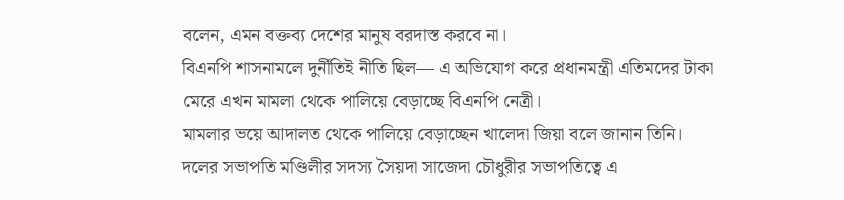বলেন, এমন বক্তব্য দেশের মানুষ বরদাস্ত করবে না।
বিএনপি শাসনামলে দুর্নীতিই নীতি ছিল— এ অভিযোগ করে প্রধানমন্ত্রী এতিমদের টাকা মেরে এখন মামলা থেকে পালিয়ে বেড়াচ্ছে বিএনপি নেত্রী।
মামলার ভয়ে আদালত থেকে পালিয়ে বেড়াচ্ছেন খালেদা জিয়া বলে জানান তিনি।
দলের সভাপতি মণ্ডিলীর সদস্য সৈয়দা সাজেদা চৌধুরীর সভাপতিত্বে এ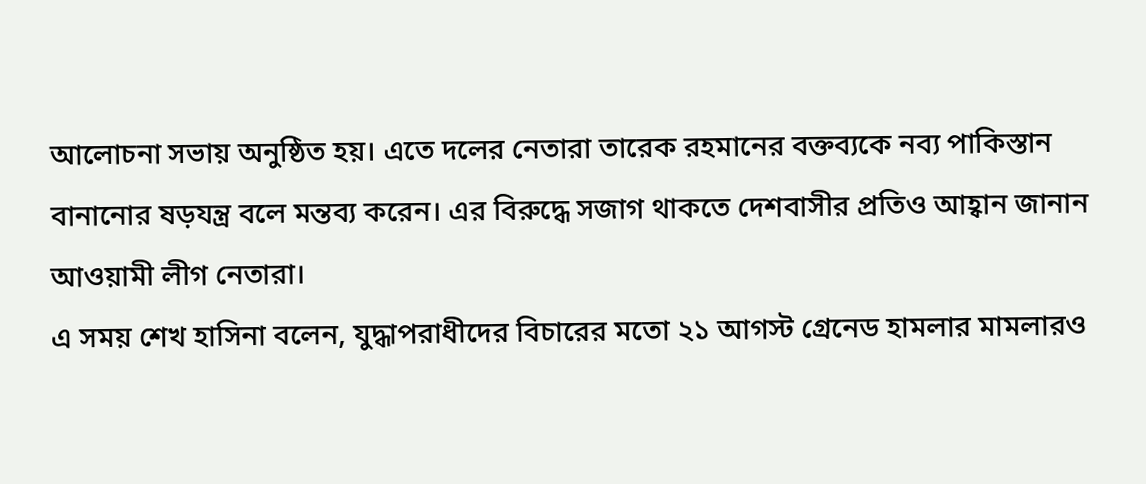আলোচনা সভায় অনুষ্ঠিত হয়। এতে দলের নেতারা তারেক রহমানের বক্তব্যকে নব্য পাকিস্তান বানানোর ষড়যন্ত্র বলে মন্তব্য করেন। এর বিরুদ্ধে সজাগ থাকতে দেশবাসীর প্রতিও আহ্বান জানান আওয়ামী লীগ নেতারা।
এ সময় শেখ হাসিনা বলেন, যুদ্ধাপরাধীদের বিচারের মতো ২১ আগস্ট গ্রেনেড হামলার মামলারও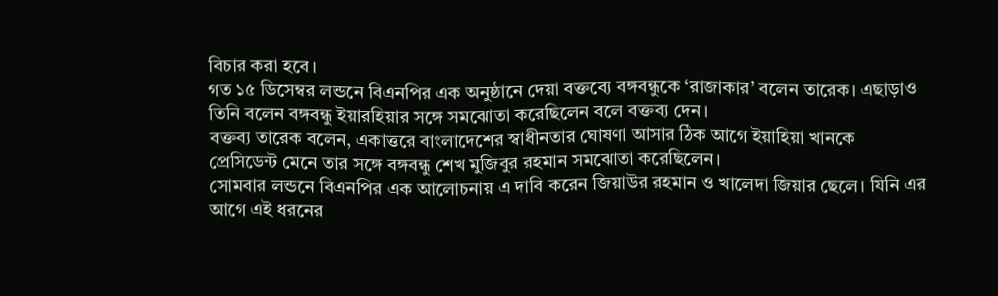বিচার করা হবে।
গত ১৫ ডিসেম্বর লন্ডনে বিএনপির এক অনুষ্ঠানে দেয়া বক্তব্যে বঙ্গবন্ধুকে ‘রাজাকার’ বলেন তারেক। এছাড়াও তিনি বলেন বঙ্গবন্ধু ইয়ারহিয়ার সঙ্গে সমঝোতা করেছিলেন বলে বক্তব্য দেন।
বক্তব্য তারেক বলেন, একাত্তরে বাংলাদেশের স্বাধীনতার ঘোষণা আসার ঠিক আগে ইয়াহিয়া খানকে প্রেসিডেন্ট মেনে তার সঙ্গে বঙ্গবন্ধু শেখ মুজিবুর রহমান সমঝোতা করেছিলেন।
সোমবার লন্ডনে বিএনপির এক আলোচনায় এ দাবি করেন জিয়াউর রহমান ও খালেদা জিয়ার ছেলে। যিনি এর আগে এই ধরনের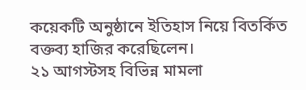কয়েকটি অনুষ্ঠানে ইতিহাস নিয়ে বিতর্কিত বক্তব্য হাজির করেছিলেন।
২১ আগস্টসহ বিভিন্ন মামলা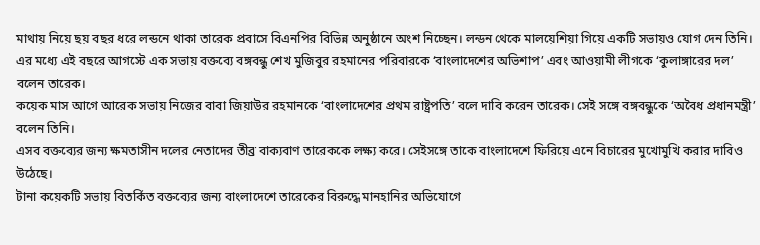মাথায় নিয়ে ছয় বছর ধরে লন্ডনে থাকা তারেক প্রবাসে বিএনপির বিভিন্ন অনুষ্ঠানে অংশ নিচ্ছেন। লন্ডন থেকে মালয়েশিয়া গিয়ে একটি সভায়ও যোগ দেন তিনি।
এর মধ্যে এই বছরে আগস্টে এক সভায় বক্তব্যে বঙ্গবন্ধু শেখ মুজিবুর রহমানের পরিবারকে ‘বাংলাদেশের অভিশাপ’ এবং আওয়ামী লীগকে ‘কুলাঙ্গারের দল’ বলেন তারেক।
কয়েক মাস আগে আরেক সভায় নিজের বাবা জিয়াউর রহমানকে ‘বাংলাদেশের প্রথম রাষ্ট্রপতি’ বলে দাবি করেন তারেক। সেই সঙ্গে বঙ্গবন্ধুকে ‘অবৈধ প্রধানমন্ত্রী’ বলেন তিনি।
এসব বক্তব্যের জন্য ক্ষমতাসীন দলের নেতাদের তীব্র বাক্যবাণ তারেককে লক্ষ্য করে। সেইসঙ্গে তাকে বাংলাদেশে ফিরিয়ে এনে বিচারের মুখোমুখি করার দাবিও উঠেছে।
টানা কয়েকটি সভায় বিতর্কিত বক্তব্যের জন্য বাংলাদেশে তারেকের বিরুদ্ধে মানহানির অভিযোগে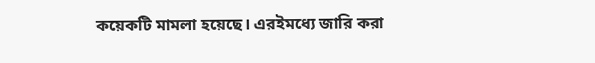কয়েকটি মামলা হয়েছে। এরইমধ্যে জারি করা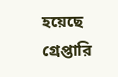হয়েছে গ্রেপ্তারি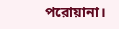পরোয়ানা।